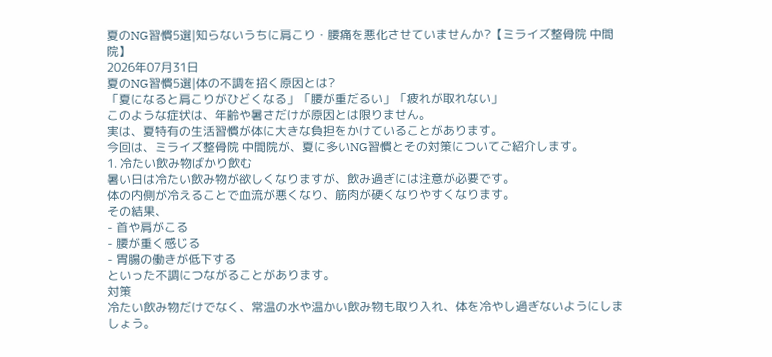夏のNG習慣5選|知らないうちに肩こり・腰痛を悪化させていませんか?【ミライズ整骨院 中間院】
2026年07月31日
夏のNG習慣5選|体の不調を招く原因とは?
「夏になると肩こりがひどくなる」「腰が重だるい」「疲れが取れない」
このような症状は、年齢や暑さだけが原因とは限りません。
実は、夏特有の生活習慣が体に大きな負担をかけていることがあります。
今回は、ミライズ整骨院 中間院が、夏に多いNG習慣とその対策についてご紹介します。
1. 冷たい飲み物ばかり飲む
暑い日は冷たい飲み物が欲しくなりますが、飲み過ぎには注意が必要です。
体の内側が冷えることで血流が悪くなり、筋肉が硬くなりやすくなります。
その結果、
- 首や肩がこる
- 腰が重く感じる
- 胃腸の働きが低下する
といった不調につながることがあります。
対策
冷たい飲み物だけでなく、常温の水や温かい飲み物も取り入れ、体を冷やし過ぎないようにしましょう。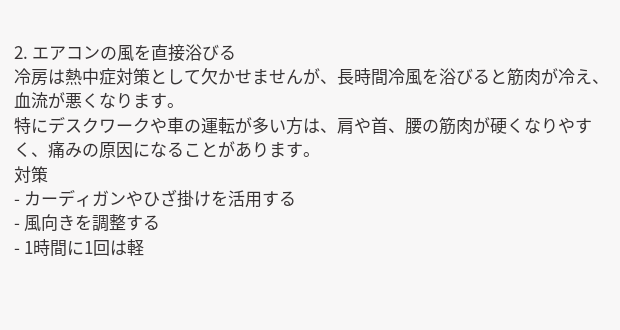2. エアコンの風を直接浴びる
冷房は熱中症対策として欠かせませんが、長時間冷風を浴びると筋肉が冷え、血流が悪くなります。
特にデスクワークや車の運転が多い方は、肩や首、腰の筋肉が硬くなりやすく、痛みの原因になることがあります。
対策
- カーディガンやひざ掛けを活用する
- 風向きを調整する
- 1時間に1回は軽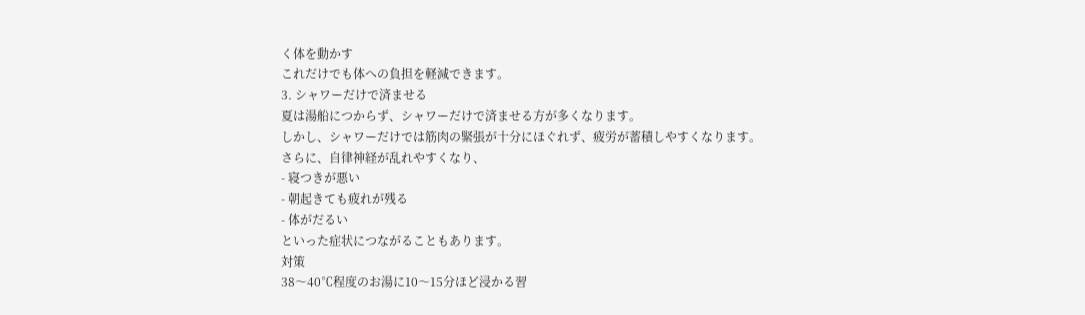く体を動かす
これだけでも体への負担を軽減できます。
3. シャワーだけで済ませる
夏は湯船につからず、シャワーだけで済ませる方が多くなります。
しかし、シャワーだけでは筋肉の緊張が十分にほぐれず、疲労が蓄積しやすくなります。
さらに、自律神経が乱れやすくなり、
- 寝つきが悪い
- 朝起きても疲れが残る
- 体がだるい
といった症状につながることもあります。
対策
38〜40℃程度のお湯に10〜15分ほど浸かる習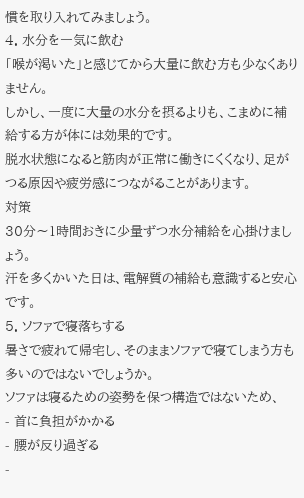慣を取り入れてみましょう。
4. 水分を一気に飲む
「喉が渇いた」と感じてから大量に飲む方も少なくありません。
しかし、一度に大量の水分を摂るよりも、こまめに補給する方が体には効果的です。
脱水状態になると筋肉が正常に働きにくくなり、足がつる原因や疲労感につながることがあります。
対策
30分〜1時間おきに少量ずつ水分補給を心掛けましょう。
汗を多くかいた日は、電解質の補給も意識すると安心です。
5. ソファで寝落ちする
暑さで疲れて帰宅し、そのままソファで寝てしまう方も多いのではないでしょうか。
ソファは寝るための姿勢を保つ構造ではないため、
- 首に負担がかかる
- 腰が反り過ぎる
-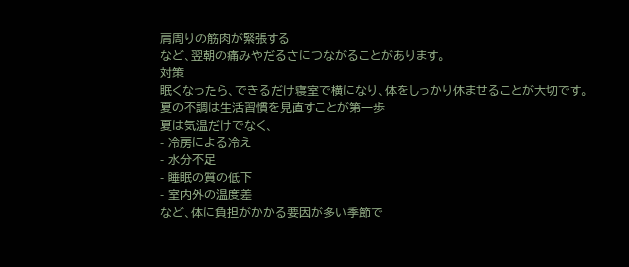肩周りの筋肉が緊張する
など、翌朝の痛みやだるさにつながることがあります。
対策
眠くなったら、できるだけ寝室で横になり、体をしっかり休ませることが大切です。
夏の不調は生活習慣を見直すことが第一歩
夏は気温だけでなく、
- 冷房による冷え
- 水分不足
- 睡眠の質の低下
- 室内外の温度差
など、体に負担がかかる要因が多い季節で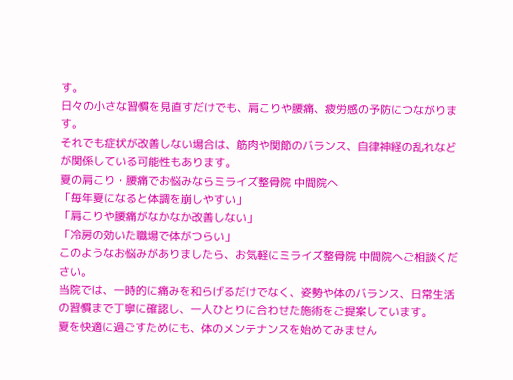す。
日々の小さな習慣を見直すだけでも、肩こりや腰痛、疲労感の予防につながります。
それでも症状が改善しない場合は、筋肉や関節のバランス、自律神経の乱れなどが関係している可能性もあります。
夏の肩こり・腰痛でお悩みならミライズ整骨院 中間院へ
「毎年夏になると体調を崩しやすい」
「肩こりや腰痛がなかなか改善しない」
「冷房の効いた職場で体がつらい」
このようなお悩みがありましたら、お気軽にミライズ整骨院 中間院へご相談ください。
当院では、一時的に痛みを和らげるだけでなく、姿勢や体のバランス、日常生活の習慣まで丁寧に確認し、一人ひとりに合わせた施術をご提案しています。
夏を快適に過ごすためにも、体のメンテナンスを始めてみません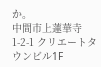か。
中間市上蓮華寺1-2-1 クリエートタウンビル1F